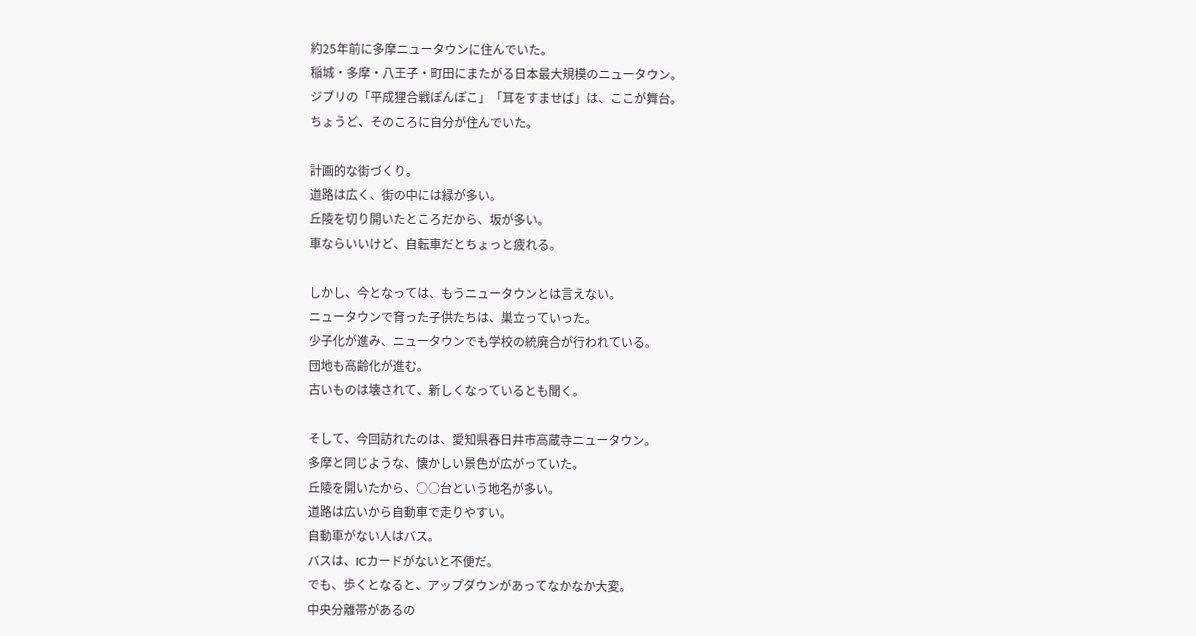約25年前に多摩ニュータウンに住んでいた。
稲城・多摩・八王子・町田にまたがる日本最大規模のニュータウン。
ジブリの「平成狸合戦ぽんぽこ」「耳をすませば」は、ここが舞台。
ちょうど、そのころに自分が住んでいた。

計画的な街づくり。
道路は広く、街の中には緑が多い。
丘陵を切り開いたところだから、坂が多い。
車ならいいけど、自転車だとちょっと疲れる。

しかし、今となっては、もうニュータウンとは言えない。
ニュータウンで育った子供たちは、巣立っていった。
少子化が進み、ニュータウンでも学校の統廃合が行われている。
団地も高齢化が進む。
古いものは壊されて、新しくなっているとも聞く。

そして、今回訪れたのは、愛知県春日井市高蔵寺ニュータウン。
多摩と同じような、懐かしい景色が広がっていた。
丘陵を開いたから、○○台という地名が多い。
道路は広いから自動車で走りやすい。
自動車がない人はバス。
バスは、ICカードがないと不便だ。
でも、歩くとなると、アップダウンがあってなかなか大変。
中央分離帯があるの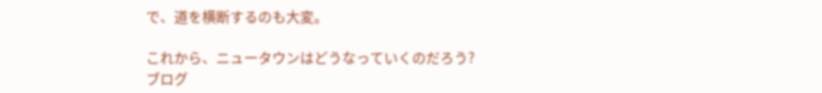で、道を横断するのも大変。

これから、ニュータウンはどうなっていくのだろう?
ブログ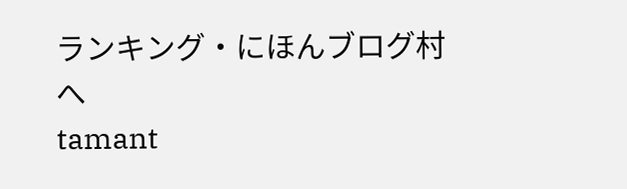ランキング・にほんブログ村へ
tamant